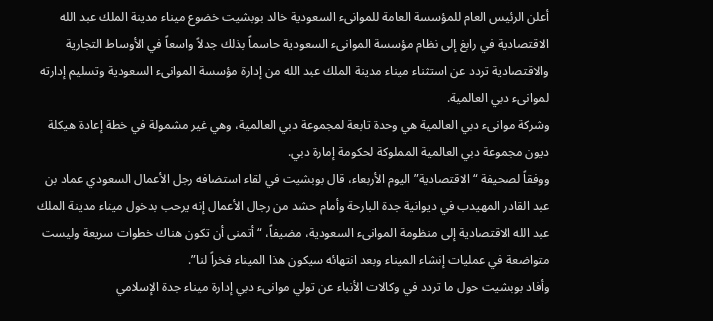أعلن الرئيس العام للمؤسسة العامة للموانىء السعودية خالد بوبشيت خضوع ميناء مدينة الملك عبد الله الاقتصادية في رابغ إلى نظام مؤسسة الموانىء السعودية حاسماً بذلك جدلاً واسعاً في الأوساط التجارية والاقتصادية تردد عن استثناء ميناء مدينة الملك عبد الله من إدارة مؤسسة الموانىء السعودية وتسليم إدارته لموانىء دبي العالمية.
وشركة موانىء دبي العالمية هي وحدة تابعة لمجموعة دبي العالمية، وهي غير مشمولة في خطة إعادة هيكلة ديون مجموعة دبي العالمية المملوكة لحكومة إمارة دبي.
ووفقاً لصحيفة “الاقتصادية” اليوم الأربعاء، قال بوبشيت في لقاء استضافه رجل الأعمال السعودي عماد بن عبد القادر المهيدب في ديوانية جدة البارحة وأمام حشد من رجال الأعمال إنه يرحب بدخول ميناء مدينة الملك عبد الله الاقتصادية إلى منظومة الموانىء السعودية، مضيفاً، “أتمنى أن تكون هناك خطوات سريعة وليست متواضعة في عمليات إنشاء الميناء وبعد انتهائه سيكون هذا الميناء فخراً لنا”.
وأفاد بوبشيت حول ما تردد في وكالات الأنباء عن تولي موانىء دبي إدارة ميناء جدة الإسلامي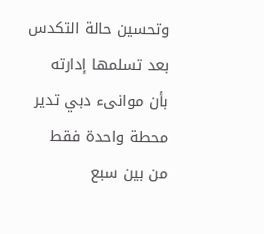وتحسين حالة التكدس بعد تسلمها إدارته بأن موانىء دبي تدير محطة واحدة فقط من بين سبع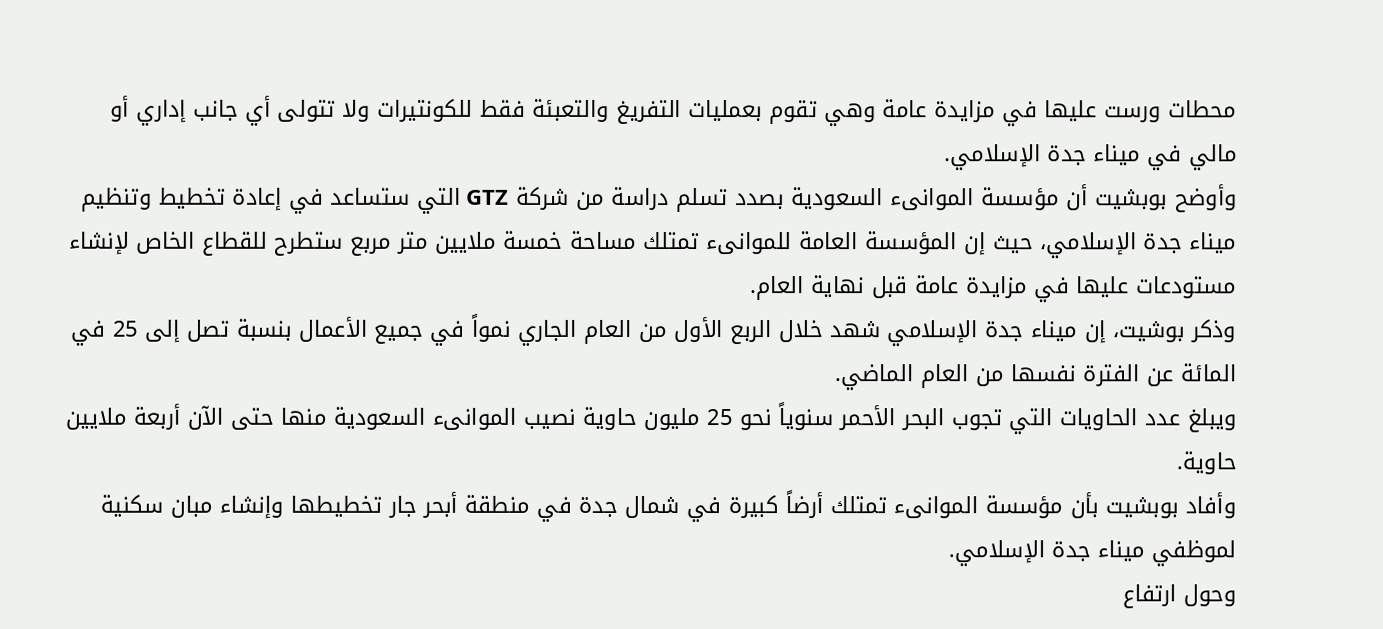محطات ورست عليها في مزايدة عامة وهي تقوم بعمليات التفريغ والتعبئة فقط للكونتيرات ولا تتولى أي جانب إداري أو مالي في ميناء جدة الإسلامي.
وأوضح بوبشيت أن مؤسسة الموانىء السعودية بصدد تسلم دراسة من شركة GTZ التي ستساعد في إعادة تخطيط وتنظيم ميناء جدة الإسلامي، حيث إن المؤسسة العامة للموانىء تمتلك مساحة خمسة ملايين متر مربع ستطرح للقطاع الخاص لإنشاء مستودعات عليها في مزايدة عامة قبل نهاية العام.
وذكر بوشيت، إن ميناء جدة الإسلامي شهد خلال الربع الأول من العام الجاري نمواً في جميع الأعمال بنسبة تصل إلى 25 في المائة عن الفترة نفسها من العام الماضي.
ويبلغ عدد الحاويات التي تجوب البحر الأحمر سنوياً نحو 25 مليون حاوية نصيب الموانىء السعودية منها حتى الآن أربعة ملايين حاوية.
وأفاد بوبشيت بأن مؤسسة الموانىء تمتلك أرضاً كبيرة في شمال جدة في منطقة أبحر جار تخطيطها وإنشاء مبان سكنية لموظفي ميناء جدة الإسلامي.
وحول ارتفاع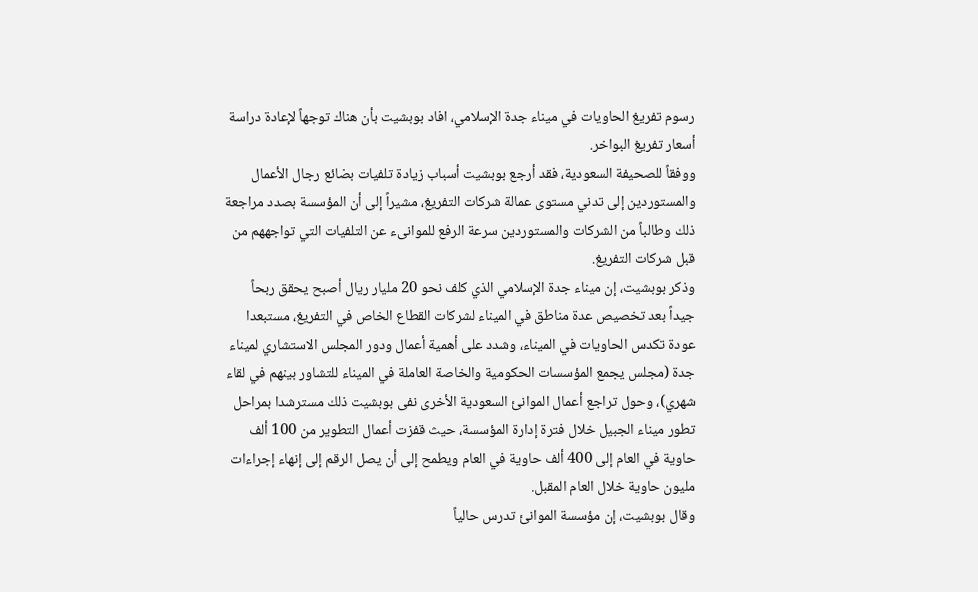رسوم تفريغ الحاويات في ميناء جدة الإسلامي، افاد بوبشيت بأن هناك توجهاً لإعادة دراسة أسعار تفريغ البواخر.
ووفقاً للصحيفة السعودية، فقد أرجع بوبشيت أسباب زيادة تلفيات بضائع رجال الأعمال والمستوردين إلى تدني مستوى عمالة شركات التفريغ، مشيراً إلى أن المؤسسة بصدد مراجعة ذلك وطالباً من الشركات والمستوردين سرعة الرفع للموانىء عن التلفيات التي تواجههم من قبل شركات التفريغ.
وذكر بوبشيت، إن ميناء جدة الإسلامي الذي كلف نحو 20 مليار ريال أصبح يحقق ربحاً جيداً بعد تخصيص عدة مناطق في الميناء لشركات القطاع الخاص في التفريغ، مستبعدا عودة تكدس الحاويات في الميناء، وشدد على أهمية أعمال ودور المجلس الاستشاري لميناء جدة (مجلس يجمع المؤسسات الحكومية والخاصة العاملة في الميناء للتشاور بينهم في لقاء شهري)، وحول تراجع أعمال الموانئ السعودية الأخرى نفى بوبشيت ذلك مسترشدا بمراحل تطور ميناء الجبيل خلال فترة إدارة المؤسسة، حيث قفزت أعمال التطوير من 100 ألف حاوية في العام إلى 400 ألف حاوية في العام ويطمح إلى أن يصل الرقم إلى إنهاء إجراءات مليون حاوية خلال العام المقبل.
وقال بوبشيت، إن مؤسسة الموانئ تدرس حالياً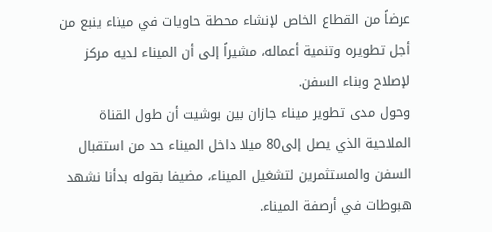عرضاً من القطاع الخاص لإنشاء محطة حاويات في ميناء ينبع من أجل تطويره وتنمية أعماله، مشيراً إلى أن الميناء لديه مركز لإصلاح وبناء السفن.
وحول مدى تطوير ميناء جازان بين بوشيت أن طول القناة الملاحية الذي يصل إلى80 ميلا داخل الميناء حد من استقبال السفن والمستثمرين لتشغيل الميناء، مضيفا بقوله بدأنا نشهد هبوطات في أرصفة الميناء.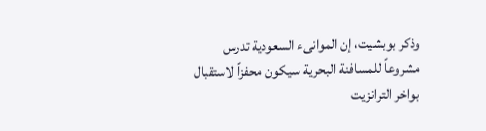وذكر بوبشيت، إن الموانىء السعودية تدرس مشروعاً للمسافنة البحرية سيكون محفزاً لاستقبال بواخر الترانزيت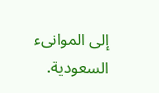إلى الموانىء السعودية.